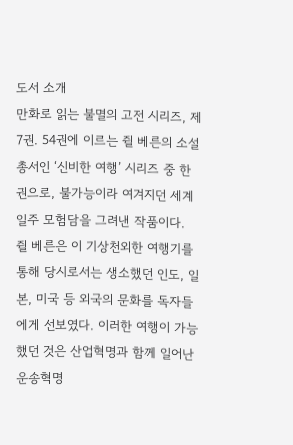도서 소개
만화로 읽는 불멸의 고전 시리즈, 제7권. 54권에 이르는 쥘 베른의 소설 총서인 ‘신비한 여행’ 시리즈 중 한 권으로, 불가능이라 여겨지던 세계일주 모험담을 그려낸 작품이다.
쥘 베른은 이 기상천외한 여행기를 통해 당시로서는 생소했던 인도, 일본, 미국 등 외국의 문화를 독자들에게 선보였다. 이러한 여행이 가능했던 것은 산업혁명과 함께 일어난 운송혁명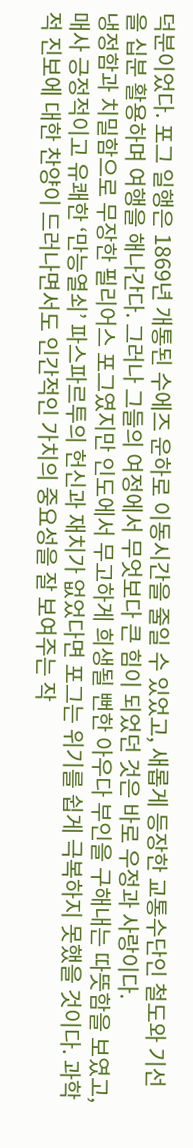덕분이었다. 포그 일행은 1869년 개통된 수에즈 운하로 이동시간을 줄일 수 있었고, 새롭게 등장한 교통수단인 철도와 기선을 십분 활용하며 여행을 해나간다. 그러나 그들의 여정에서 무엇보다 큰 힘이 되었던 것은 바로 우정과 사랑이다.
냉정함과 치밀함으로 무장한 필리어스 포그였지만 인도에서 무고하게 희생될 뻔한 아우다 부인을 구해내는 따뜻함을 보였고, 매사 긍정적이고 유쾌한 ‘만능열쇠’ 파스파르투의 헌신과 재치가 없었다면 포그는 위기를 쉽게 극복하지 못했을 것이다. 과학적 진보에 대한 찬양이 드러나면서도 인간적인 가치의 중요성을 잘 보여주는 작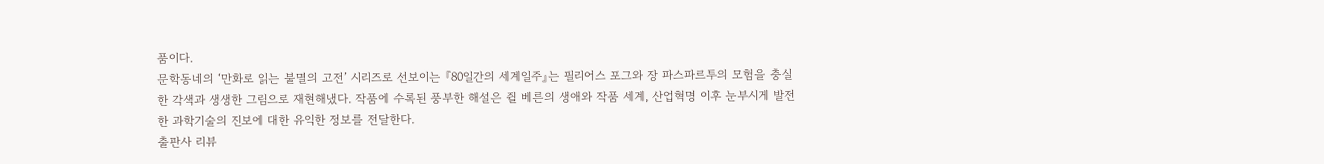품이다.
문학동네의 ‘만화로 읽는 불멸의 고전’ 시리즈로 선보이는 『80일간의 세계일주』는 필리어스 포그와 장 파스파르투의 모험을 충실한 각색과 생생한 그림으로 재현해냈다. 작품에 수록된 풍부한 해설은 쥘 베른의 생애와 작품 세계, 산업혁명 이후 눈부시게 발전한 과학기술의 진보에 대한 유익한 정보를 전달한다.
출판사 리뷰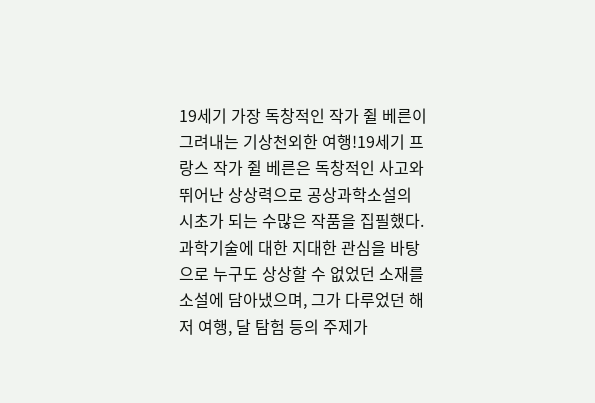19세기 가장 독창적인 작가 쥘 베른이 그려내는 기상천외한 여행!19세기 프랑스 작가 쥘 베른은 독창적인 사고와 뛰어난 상상력으로 공상과학소설의 시초가 되는 수많은 작품을 집필했다. 과학기술에 대한 지대한 관심을 바탕으로 누구도 상상할 수 없었던 소재를 소설에 담아냈으며, 그가 다루었던 해저 여행, 달 탐험 등의 주제가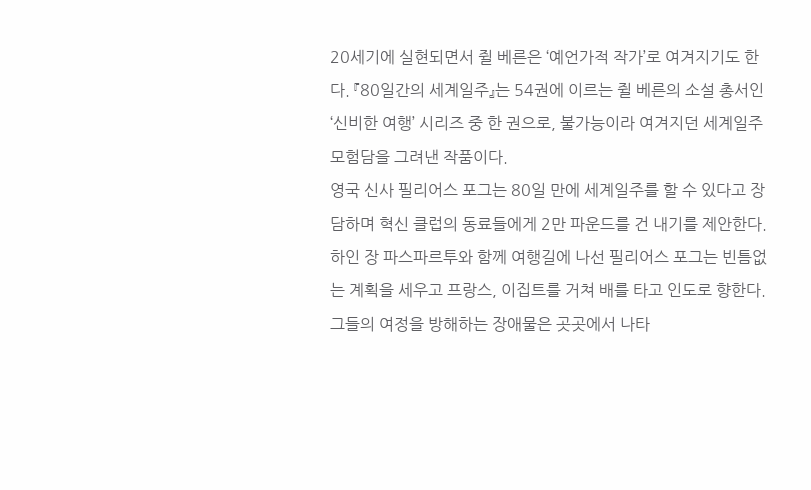20세기에 실현되면서 쥘 베른은 ‘예언가적 작가’로 여겨지기도 한다. 『80일간의 세계일주』는 54권에 이르는 쥘 베른의 소설 총서인 ‘신비한 여행’ 시리즈 중 한 권으로, 불가능이라 여겨지던 세계일주 모험담을 그려낸 작품이다.
영국 신사 필리어스 포그는 80일 만에 세계일주를 할 수 있다고 장담하며 혁신 클럽의 동료들에게 2만 파운드를 건 내기를 제안한다. 하인 장 파스파르투와 함께 여행길에 나선 필리어스 포그는 빈틈없는 계획을 세우고 프랑스, 이집트를 거쳐 배를 타고 인도로 향한다. 그들의 여정을 방해하는 장애물은 곳곳에서 나타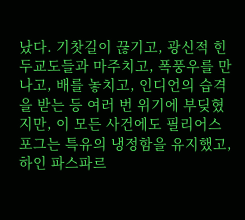났다. 기찻길이 끊기고, 광신적 힌두교도들과 마주치고, 폭풍우를 만나고, 배를 놓치고, 인디언의 습격을 받는 등 여러 번 위기에 부딪혔지만, 이 모든 사건에도 필리어스 포그는 특유의 냉정함을 유지했고, 하인 파스파르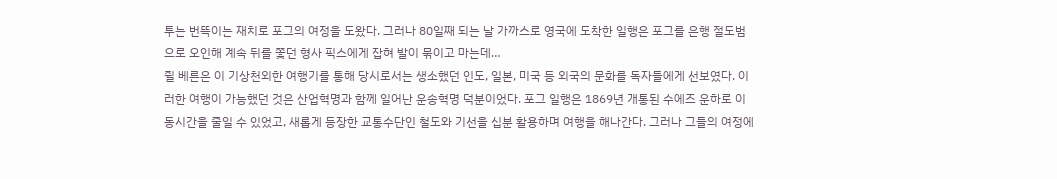투는 번뜩이는 재치로 포그의 여정을 도왔다. 그러나 80일째 되는 날 가까스로 영국에 도착한 일행은 포그를 은행 절도범으로 오인해 계속 뒤를 쫓던 형사 픽스에게 잡혀 발이 묶이고 마는데…
쥘 베른은 이 기상천외한 여행기를 통해 당시로서는 생소했던 인도, 일본, 미국 등 외국의 문화를 독자들에게 선보였다. 이러한 여행이 가능했던 것은 산업혁명과 함께 일어난 운송혁명 덕분이었다. 포그 일행은 1869년 개통된 수에즈 운하로 이동시간을 줄일 수 있었고, 새롭게 등장한 교통수단인 철도와 기선을 십분 활용하며 여행을 해나간다. 그러나 그들의 여정에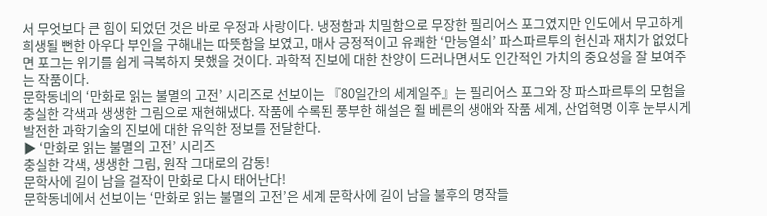서 무엇보다 큰 힘이 되었던 것은 바로 우정과 사랑이다. 냉정함과 치밀함으로 무장한 필리어스 포그였지만 인도에서 무고하게 희생될 뻔한 아우다 부인을 구해내는 따뜻함을 보였고, 매사 긍정적이고 유쾌한 ‘만능열쇠’ 파스파르투의 헌신과 재치가 없었다면 포그는 위기를 쉽게 극복하지 못했을 것이다. 과학적 진보에 대한 찬양이 드러나면서도 인간적인 가치의 중요성을 잘 보여주는 작품이다.
문학동네의 ‘만화로 읽는 불멸의 고전’ 시리즈로 선보이는 『80일간의 세계일주』는 필리어스 포그와 장 파스파르투의 모험을 충실한 각색과 생생한 그림으로 재현해냈다. 작품에 수록된 풍부한 해설은 쥘 베른의 생애와 작품 세계, 산업혁명 이후 눈부시게 발전한 과학기술의 진보에 대한 유익한 정보를 전달한다.
▶ ‘만화로 읽는 불멸의 고전’ 시리즈
충실한 각색, 생생한 그림, 원작 그대로의 감동!
문학사에 길이 남을 걸작이 만화로 다시 태어난다!
문학동네에서 선보이는 ‘만화로 읽는 불멸의 고전’은 세계 문학사에 길이 남을 불후의 명작들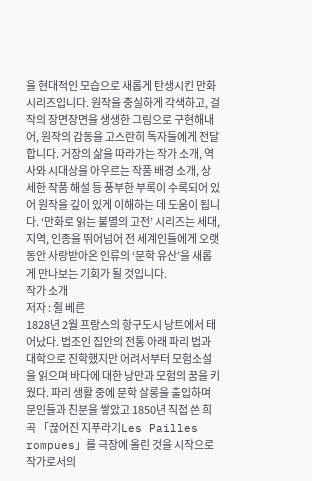을 현대적인 모습으로 새롭게 탄생시킨 만화 시리즈입니다. 원작을 충실하게 각색하고, 걸작의 장면장면을 생생한 그림으로 구현해내어, 원작의 감동을 고스란히 독자들에게 전달합니다. 거장의 삶을 따라가는 작가 소개, 역사와 시대상을 아우르는 작품 배경 소개, 상세한 작품 해설 등 풍부한 부록이 수록되어 있어 원작을 깊이 있게 이해하는 데 도움이 됩니다. ‘만화로 읽는 불멸의 고전’ 시리즈는 세대, 지역, 인종을 뛰어넘어 전 세계인들에게 오랫동안 사랑받아온 인류의 ‘문학 유산’을 새롭게 만나보는 기회가 될 것입니다.
작가 소개
저자 : 쥘 베른
1828년 2월 프랑스의 항구도시 낭트에서 태어났다. 법조인 집안의 전통 아래 파리 법과대학으로 진학했지만 어려서부터 모험소설을 읽으며 바다에 대한 낭만과 모험의 꿈을 키웠다. 파리 생활 중에 문학 살롱을 출입하며 문인들과 친분을 쌓았고 1850년 직접 쓴 희곡 「끊어진 지푸라기Les Pailles rompues」를 극장에 올린 것을 시작으로 작가로서의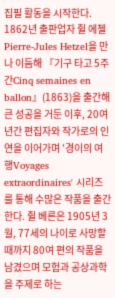집필 활동을 시작한다. 1862년 출판업자 쥘 에첼Pierre-Jules Hetzel을 만나 이듬해 『기구 타고 5주간Cinq semaines en ballon』(1863)을 출간해 큰 성공을 거둔 이후, 20여 년간 편집자와 작가로의 인연을 이어가며 '경이의 여행Voyages extraordinaires' 시리즈를 통해 수많은 작품을 출간한다. 쥘 베른은 1905년 3월, 77세의 나이로 사망할 때까지 80여 편의 작품을 남겼으며 모험과 공상과학을 주제로 하는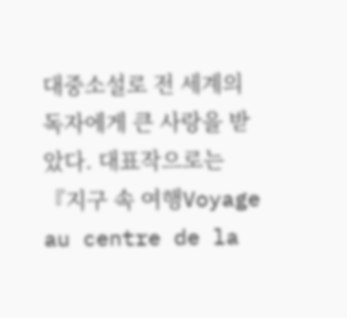대중소설로 전 세계의 독자에게 큰 사랑을 받았다. 대표작으로는 『지구 속 여행Voyage au centre de la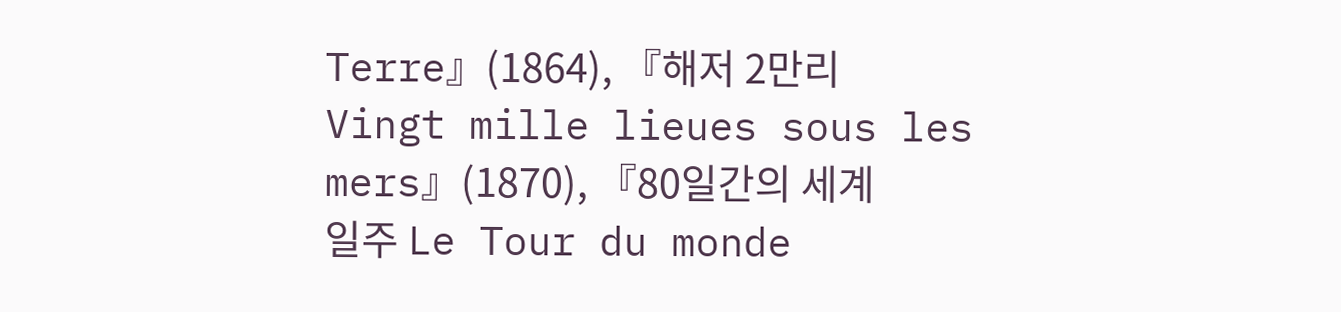Terre』(1864), 『해저 2만리Vingt mille lieues sous les mers』(1870), 『80일간의 세계 일주 Le Tour du monde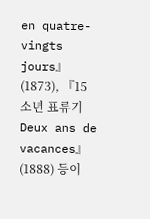en quatre-vingts jours』(1873), 『15소년 표류기Deux ans de vacances』 (1888) 등이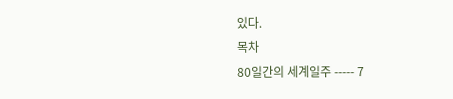있다.
목차
80일간의 세계일주 ----- 7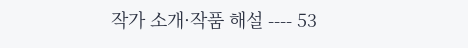작가 소개·작품 해설 ---- 53